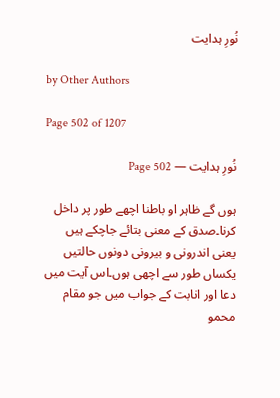نُورِ ہدایت

by Other Authors

Page 502 of 1207

نُورِ ہدایت — Page 502

ہوں گے ظاہر او باطنا اچھے طور پر داخل کرنا۔صدق کے معنی بتائے جاچکے ہیں یعنی اندرونی و بیرونی دونوں حالتیں یکساں طور سے اچھی ہوں۔اس آیت میں دعا اور انابت کے جواب میں جو مقام محمو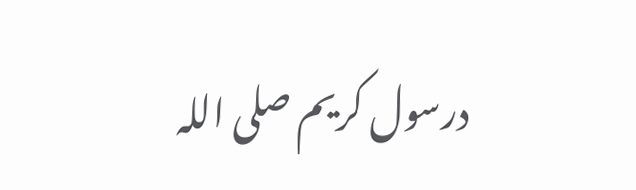درسول کریم صلی اللہ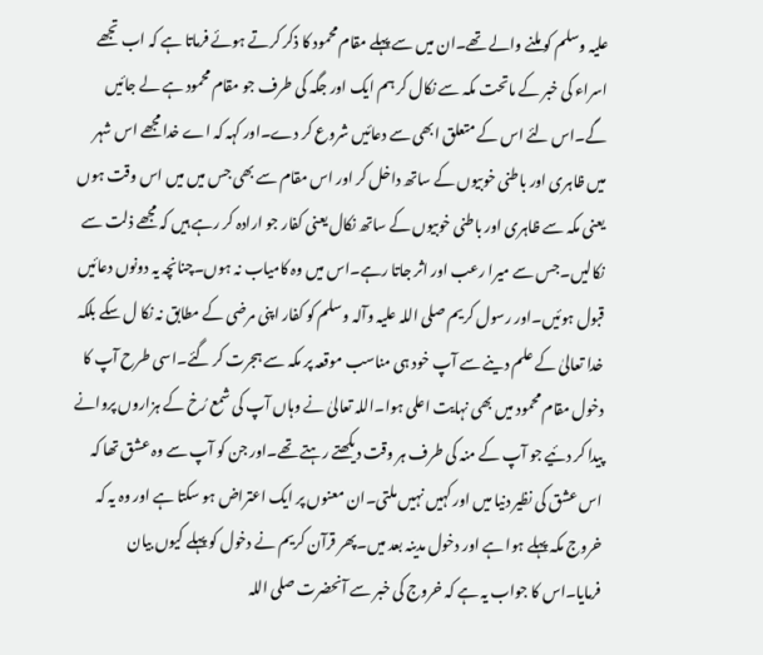علیہ وسلم کو ملنے والے تھے۔ان میں سے پہلے مقام محمود کا ذکر کرتے ہوئے فرماتا ہے کہ اب تجھے اسراء کی خبر کے ماتحت مکہ سے نکال کر ہم ایک اور جگہ کی طرف جو مقام محمود ہے لے جائیں گے۔اس لئے اس کے متعلق ابھی سے دعائیں شروع کر دے۔اور کہہ کہ اے خدا مجھے اس شہر میں ظاہری اور باطنی خوبیوں کے ساتھ داخل کر اور اس مقام سے بھی جس میں میں اس وقت ہوں یعنی مکہ سے ظاہری اور باطنی خوبیوں کے ساتھ نکال یعنی کفار جو ارادہ کر رہے ہیں کہ مجھے ذلت سے نکالیں۔جس سے میرا رعب اور اثر جاتا رہے۔اس میں وہ کامیاب نہ ہوں۔چنانچہ یہ دونوں دعائیں قبول ہوئیں۔اور رسول کریم صلی اللہ علیہ وآلہ وسلم کو کفار اپنی مرضی کے مطابق نہ نکا ل سکے بلکہ خدا تعالیٰ کے علم دینے سے آپ خود ہی مناسب موقعہ پر مکہ سے ہجرت کر گئے۔اسی طرح آپ کا دخول مقام محمود میں بھی نہایت اعلی ہوا۔اللہ تعالیٰ نے وہاں آپ کی شمع رُخ کے ہزاروں پروانے پیدا کر دئیے جو آپ کے منہ کی طرف ہر وقت دیکھتے رہتے تھے۔اور جن کو آپ سے وہ عشق تھا کہ اس عشق کی نظیر دنیا میں اور کہیں نہیں ملتی۔ان معنوں پر ایک اعتراض ہو سکتا ہے اور وہ یہ کہ خروج مکہ پہلے ہوا ہے اور دخول مدینہ بعد میں۔پھر قرآن کریم نے دخول کو پہلے کیوں بیان فرمایا۔اس کا جواب یہ ہے کہ خروج کی خبر سے آنحضرت صلی اللہ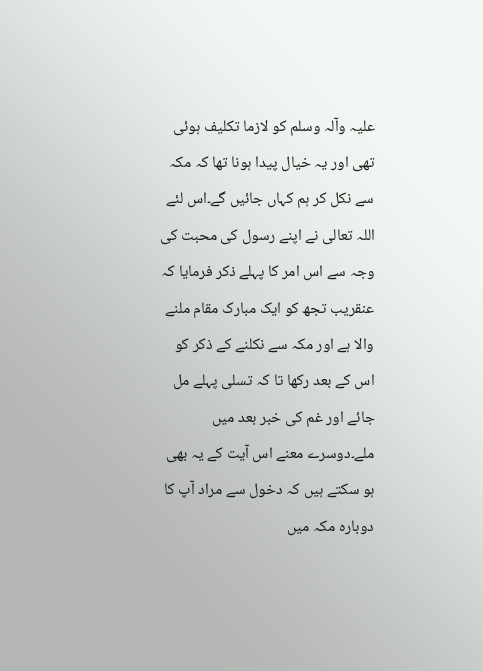علیہ وآلہ وسلم کو لازما تکلیف ہوئی تھی اور یہ خیال پیدا ہونا تھا کہ مکہ سے نکل کر ہم کہاں جائیں گے۔اس لئے اللہ تعالی نے اپنے رسول کی محبت کی وجہ سے اس امر کا پہلے ذکر فرمایا کہ عنقریب تجھ کو ایک مبارک مقام ملنے والا ہے اور مکہ سے نکلنے کے ذکر کو اس کے بعد رکھا تا کہ تسلی پہلے مل جائے اور غم کی خبر بعد میں ملے۔دوسرے معنے اس آیت کے یہ بھی ہو سکتے ہیں کہ دخول سے مراد آپ کا دوبارہ مکہ میں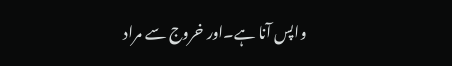واپس آنا ہے۔اور خروج سے مراد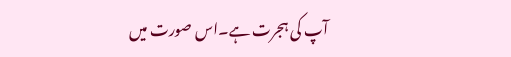آپ کی ہجرت ہے۔اس صورت میں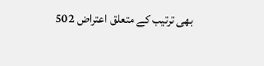بھی ترتیب کے متعلق اعتراض 502